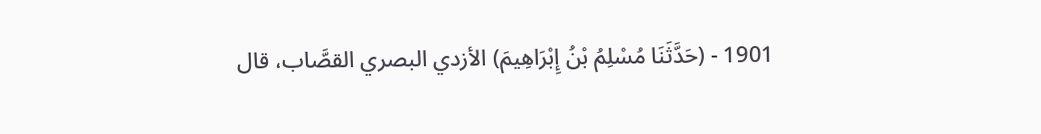1901 - (حَدَّثَنَا مُسْلِمُ بْنُ إِبْرَاهِيمَ) الأزدي البصري القصَّاب، قال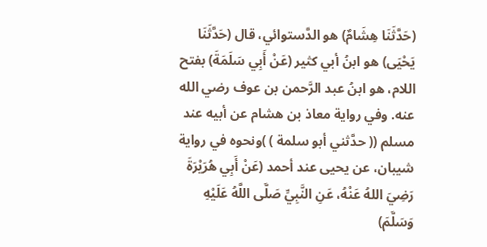(حَدَّثَنَا هِشَامٌ) هو الدَّستوائي، قال (حَدَّثَنَا يَحْيَى) هو ابنُ أبي كثير (عَنْ أَبِي سَلَمَةَ) بفتح اللام، هو ابنُ عبد الرَّحمن بن عوف رضي الله عنه. وفي رواية معاذ بن هشام عن أبيه عند مسلم (( حدَّثني أبو سلمة ) )ونحوه في رواية شيبان، عن يحيى عند أحمد (عَنْ أَبِي هُرَيْرَةَ رَضِيَ اللهُ عَنْهُ، عَنِ النَّبِيِّ صَلَّى اللَّهُ عَلَيْهِ وَسَلَّمَ)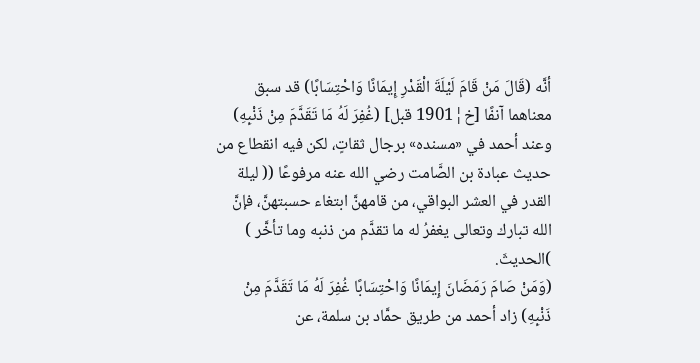أنَّه (قَالَ مَنْ قَامَ لَيْلَةَ الْقَدْرِ إِيمَانًا وَاحْتِسَابًا) قد سبق معناهما آنفًا [خ¦1901 قبل] (غُفِرَ لَهُ مَا تَقَدَّمَ مِنْ ذَنْبِهِ) وعند أحمد في «مسنده» برجال ثقاتٍ، لكن فيه انقطاع من حديث عبادة بن الصَّامت رضي الله عنه مرفوعًا (( ليلة القدر في العشر البواقي، من قامهنَّ ابتغاء حسبتهنَّ، فإنَّ الله تبارك وتعالى يغفرُ له ما تقدَّم من ذنبه وما تأخَّر ) )الحديثَ.
(وَمَنْ صَامَ رَمَضَانَ إِيمَانًا وَاحْتِسَابًا غُفِرَ لَهُ مَا تَقَدَّمَ مِنْ ذَنْبِهِ) زاد أحمد من طريق حمَّاد بن سلمة، عن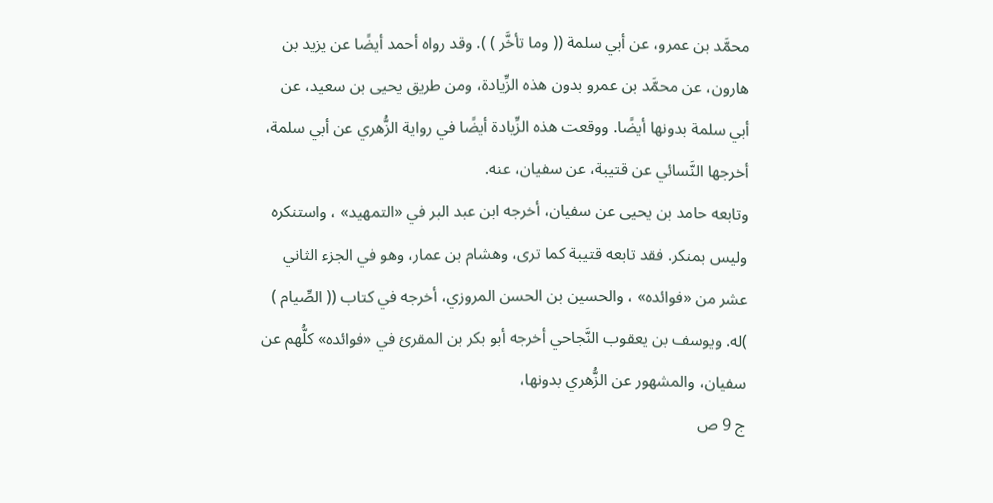محمَّد بن عمرو، عن أبي سلمة (( وما تأخَّر ) ). وقد رواه أحمد أيضًا عن يزيد بن هارون، عن محمَّد بن عمرو بدون هذه الزِّيادة، ومن طريق يحيى بن سعيد، عن أبي سلمة بدونها أيضًا. ووقعت هذه الزِّيادة أيضًا في رواية الزُّهري عن أبي سلمة، أخرجها النَّسائي عن قتيبة، عن سفيان، عنه.
وتابعه حامد بن يحيى عن سفيان، أخرجه ابن عبد البر في «التمهيد» ، واستنكره وليس بمنكر. فقد تابعه قتيبة كما ترى، وهشام بن عمار، وهو في الجزء الثاني عشر من «فوائده» ، والحسين بن الحسن المروزي، أخرجه في كتاب (( الصِّيام ) )له. ويوسف بن يعقوب النَّجاحي أخرجه أبو بكر بن المقرئ في «فوائده» كلُّهم عن سفيان، والمشهور عن الزُّهري بدونها،
ج 9 ص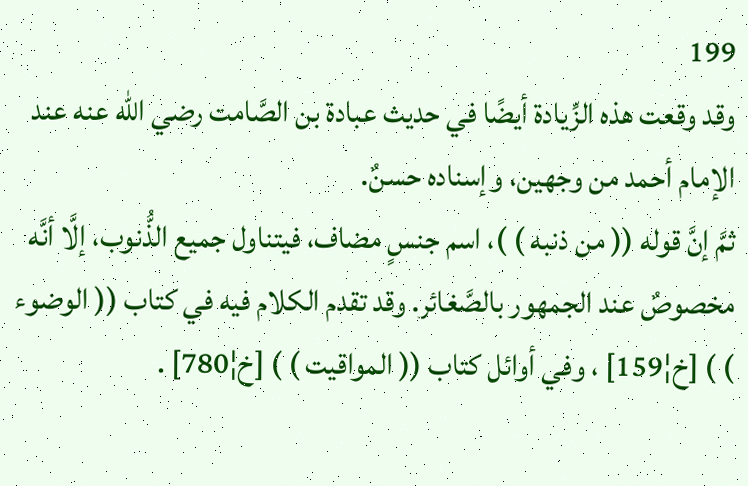199
وقد وقعت هذه الزِّيادة أيضًا في حديث عبادة بن الصَّامت رضي الله عنه عند الإمام أحمد من وجهين، وإسناده حسنٌ.
ثمَّ إنَّ قوله (( من ذنبه ) )، اسم جنسٍ مضاف، فيتناول جميع الذُّنوب، إلَّا أنَّه مخصوصٌ عند الجمهور بالصَّغائر. وقد تقدم الكلام فيه في كتاب (( الوضوء ) ) [خ¦159] ، وفي أوائل كتاب (( المواقيت ) ) [خ¦780] .